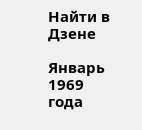Найти в Дзене

Январь 1969 года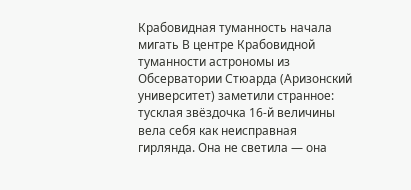Крабовидная туманность начала мигать В центре Крабовидной туманности астрономы из Обсерватории Стюарда (Аризонский университет) заметили странное: тусклая звёздочка 16-й величины вела себя как неисправная гирлянда. Она не светила — она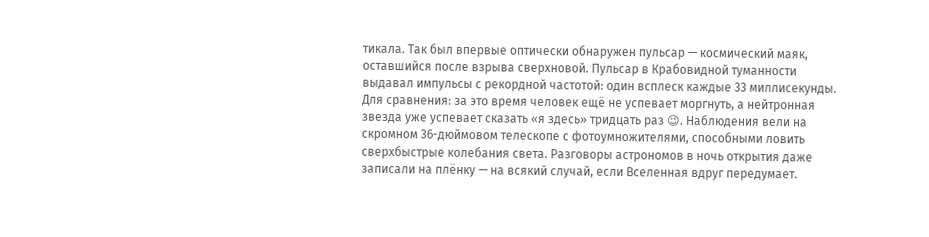тикала. Так был впервые оптически обнаружен пульсар — космический маяк, оставшийся после взрыва сверхновой. Пульсар в Крабовидной туманности выдавал импульсы с рекордной частотой: один всплеск каждые 33 миллисекунды. Для сравнения: за это время человек ещё не успевает моргнуть, а нейтронная звезда уже успевает сказать «я здесь» тридцать раз 😉. Наблюдения вели на скромном 36-дюймовом телескопе с фотоумножителями, способными ловить сверхбыстрые колебания света. Разговоры астрономов в ночь открытия даже записали на плёнку — на всякий случай, если Вселенная вдруг передумает.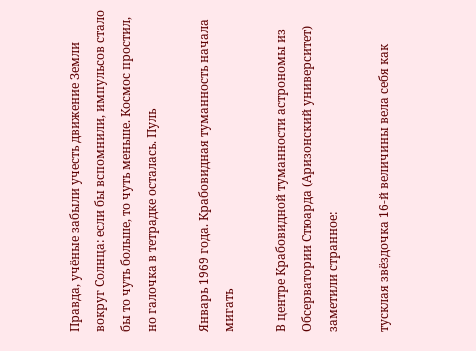Правда, учёные забыли учесть движение Земли вокруг Солнца: если бы вспомнили, импульсов стало бы то чуть больше, то чуть меньше. Космос простил, но галочка в тетрадке осталась. Пуль

Январь 1969 года. Крабовидная туманность начала мигать

В центре Крабовидной туманности астрономы из Обсерватории Стюарда (Аризонский университет) заметили странное:

тусклая звёздочка 16-й величины вела себя как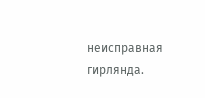неисправная гирлянда.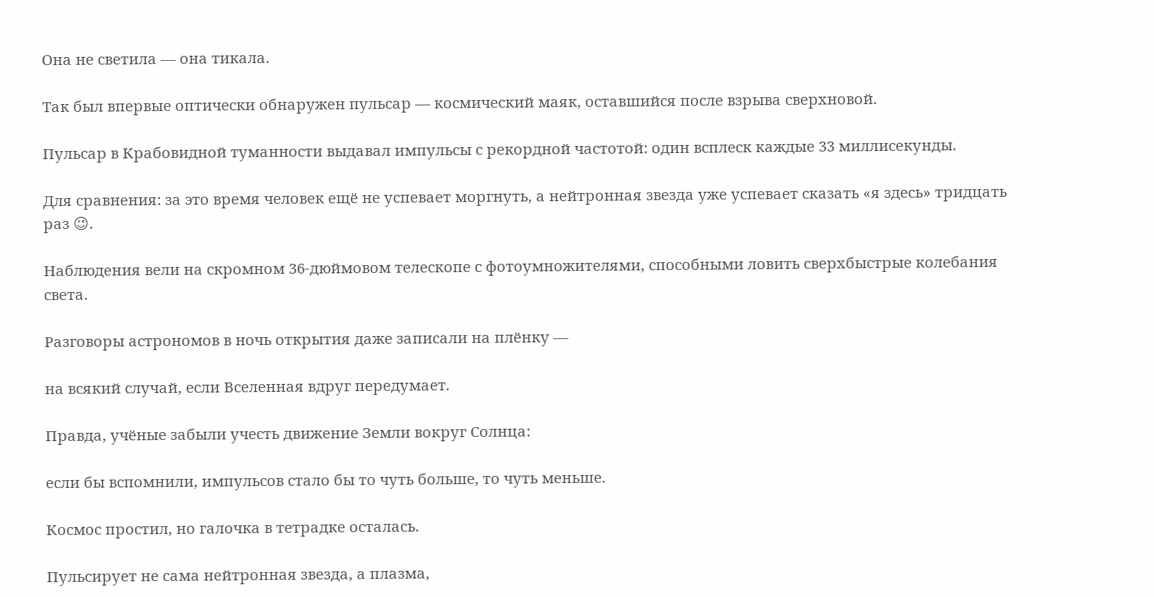Она не светила — она тикала.

Так был впервые оптически обнаружен пульсар — космический маяк, оставшийся после взрыва сверхновой.

Пульсар в Крабовидной туманности выдавал импульсы с рекордной частотой: один всплеск каждые 33 миллисекунды.

Для сравнения: за это время человек ещё не успевает моргнуть, а нейтронная звезда уже успевает сказать «я здесь» тридцать раз 😉.

Наблюдения вели на скромном 36-дюймовом телескопе с фотоумножителями, способными ловить сверхбыстрые колебания света.

Разговоры астрономов в ночь открытия даже записали на плёнку —

на всякий случай, если Вселенная вдруг передумает.

Правда, учёные забыли учесть движение Земли вокруг Солнца:

если бы вспомнили, импульсов стало бы то чуть больше, то чуть меньше.

Космос простил, но галочка в тетрадке осталась.

Пульсирует не сама нейтронная звезда, а плазма,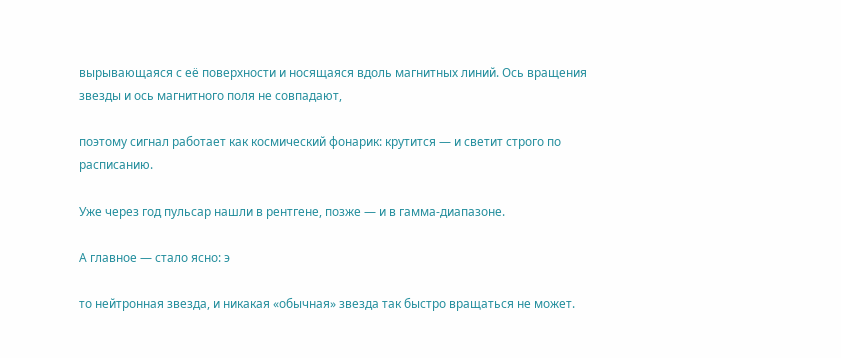вырывающаяся с её поверхности и носящаяся вдоль магнитных линий. Ось вращения звезды и ось магнитного поля не совпадают,

поэтому сигнал работает как космический фонарик: крутится — и светит строго по расписанию.

Уже через год пульсар нашли в рентгене, позже — и в гамма-диапазоне.

А главное — стало ясно: э

то нейтронная звезда, и никакая «обычная» звезда так быстро вращаться не может.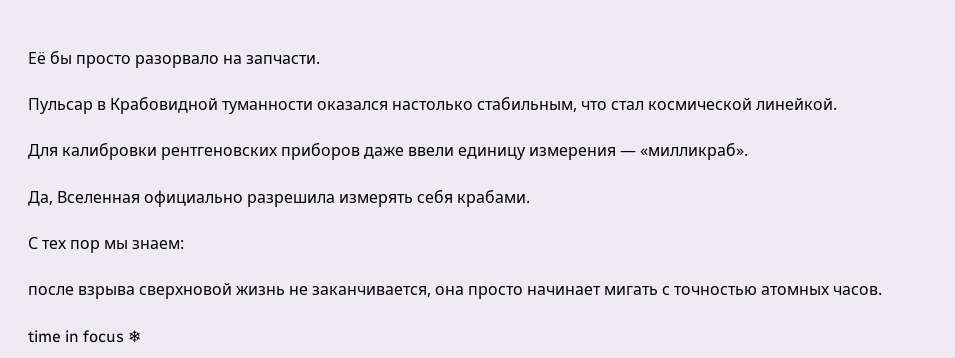Её бы просто разорвало на запчасти.

Пульсар в Крабовидной туманности оказался настолько стабильным, что стал космической линейкой.

Для калибровки рентгеновских приборов даже ввели единицу измерения — «милликраб».

Да, Вселенная официально разрешила измерять себя крабами.

С тех пор мы знаем:

после взрыва сверхновой жизнь не заканчивается, она просто начинает мигать с точностью атомных часов.

time in focus ❄